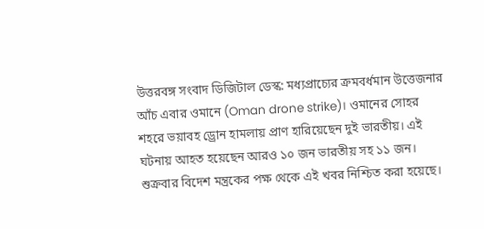উত্তরবঙ্গ সংবাদ ডিজিটাল ডেস্ক: মধ্যপ্রাচ্যের ক্রমবর্ধমান উত্তেজনার আঁচ এবার ওমানে (Oman drone strike)। ওমানের সোহর শহরে ভয়াবহ ড্রোন হামলায় প্রাণ হারিয়েছেন দুই ভারতীয়। এই ঘটনায় আহত হয়েছেন আরও ১০ জন ভারতীয় সহ ১১ জন। শুক্রবার বিদেশ মন্ত্রকের পক্ষ থেকে এই খবর নিশ্চিত করা হয়েছে।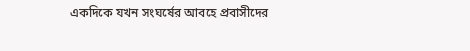একদিকে যখন সংঘর্ষের আবহে প্রবাসীদের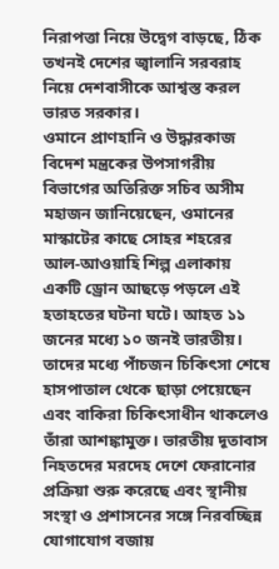নিরাপত্তা নিয়ে উদ্বেগ বাড়ছে, ঠিক তখনই দেশের জ্বালানি সরবরাহ নিয়ে দেশবাসীকে আশ্বস্ত করল ভারত সরকার।
ওমানে প্রাণহানি ও উদ্ধারকাজ
বিদেশ মন্ত্রকের উপসাগরীয় বিভাগের অতিরিক্ত সচিব অসীম মহাজন জানিয়েছেন, ওমানের মাস্কাটের কাছে সোহর শহরের আল-আওয়াহি শিল্প এলাকায় একটি ড্রোন আছড়ে পড়লে এই হতাহতের ঘটনা ঘটে। আহত ১১ জনের মধ্যে ১০ জনই ভারতীয়। তাদের মধ্যে পাঁচজন চিকিৎসা শেষে হাসপাতাল থেকে ছাড়া পেয়েছেন এবং বাকিরা চিকিৎসাধীন থাকলেও তাঁরা আশঙ্কামুক্ত। ভারতীয় দূতাবাস নিহতদের মরদেহ দেশে ফেরানোর প্রক্রিয়া শুরু করেছে এবং স্থানীয় সংস্থা ও প্রশাসনের সঙ্গে নিরবচ্ছিন্ন যোগাযোগ বজায়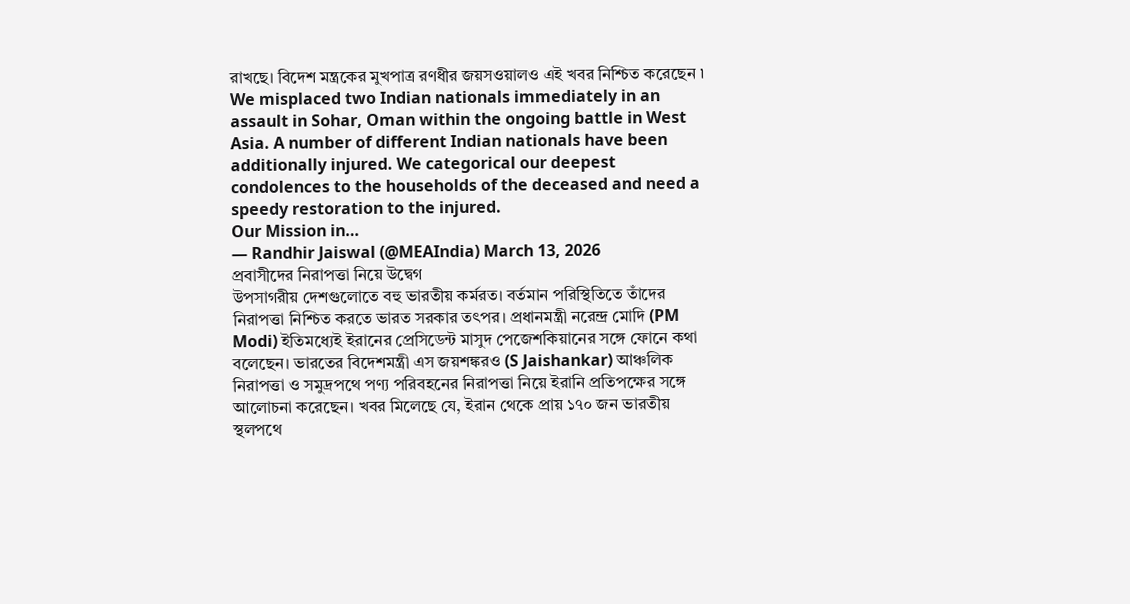রাখছে। বিদেশ মন্ত্রকের মুখপাত্র রণধীর জয়সওয়ালও এই খবর নিশ্চিত করেছেন ৷
We misplaced two Indian nationals immediately in an assault in Sohar, Oman within the ongoing battle in West Asia. A number of different Indian nationals have been additionally injured. We categorical our deepest condolences to the households of the deceased and need a speedy restoration to the injured.
Our Mission in…
— Randhir Jaiswal (@MEAIndia) March 13, 2026
প্রবাসীদের নিরাপত্তা নিয়ে উদ্বেগ
উপসাগরীয় দেশগুলোতে বহু ভারতীয় কর্মরত। বর্তমান পরিস্থিতিতে তাঁদের নিরাপত্তা নিশ্চিত করতে ভারত সরকার তৎপর। প্রধানমন্ত্রী নরেন্দ্র মোদি (PM Modi) ইতিমধ্যেই ইরানের প্রেসিডেন্ট মাসুদ পেজেশকিয়ানের সঙ্গে ফোনে কথা বলেছেন। ভারতের বিদেশমন্ত্রী এস জয়শঙ্করও (S Jaishankar) আঞ্চলিক নিরাপত্তা ও সমুদ্রপথে পণ্য পরিবহনের নিরাপত্তা নিয়ে ইরানি প্রতিপক্ষের সঙ্গে আলোচনা করেছেন। খবর মিলেছে যে, ইরান থেকে প্রায় ১৭০ জন ভারতীয় স্থলপথে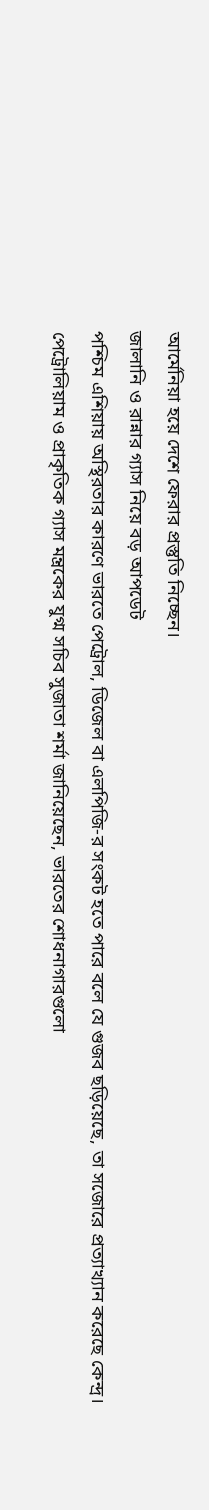আর্মেনিয়া হয়ে দেশে ফেরার প্রস্তুতি নিচ্ছেন।
জালানি ও রান্নার গ্যাস নিয়ে বড় আপডেট
পশ্চিম এশিয়ায় অস্থিরতার কারণে ভারতে পেট্রোল, ডিজেল বা এলপিজি-র সংকট হতে পারে বলে যে গুজব ছড়িয়েছে, তা সজোরে প্রত্যাখ্যান করেছে কেন্দ্র। পেট্রোলিয়াম ও প্রাকৃতিক গ্যাস মন্ত্রকের যুগ্ম সচিব সুজাতা শর্মা জানিয়েছেন, ভারতের শোধনাগারগুলো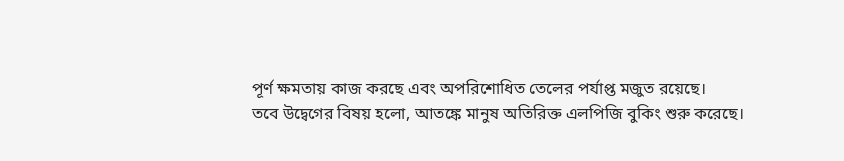পূর্ণ ক্ষমতায় কাজ করছে এবং অপরিশোধিত তেলের পর্যাপ্ত মজুত রয়েছে।
তবে উদ্বেগের বিষয় হলো, আতঙ্কে মানুষ অতিরিক্ত এলপিজি বুকিং শুরু করেছে।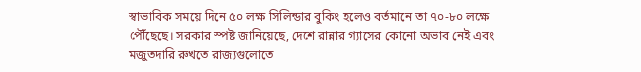স্বাভাবিক সময়ে দিনে ৫০ লক্ষ সিলিন্ডার বুকিং হলেও বর্তমানে তা ৭০-৮০ লক্ষে পৌঁছেছে। সরকার স্পষ্ট জানিয়েছে, দেশে রান্নার গ্যাসের কোনো অভাব নেই এবং মজুতদারি রুখতে রাজ্যগুলোতে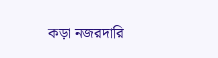কড়া নজরদারি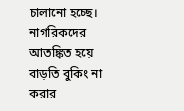চালানো হচ্ছে। নাগরিকদের আতঙ্কিত হয়ে বাড়তি বুকিং না করার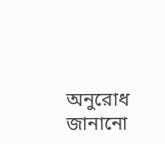অনুরোধ জানানো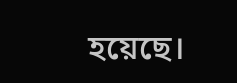হয়েছে।